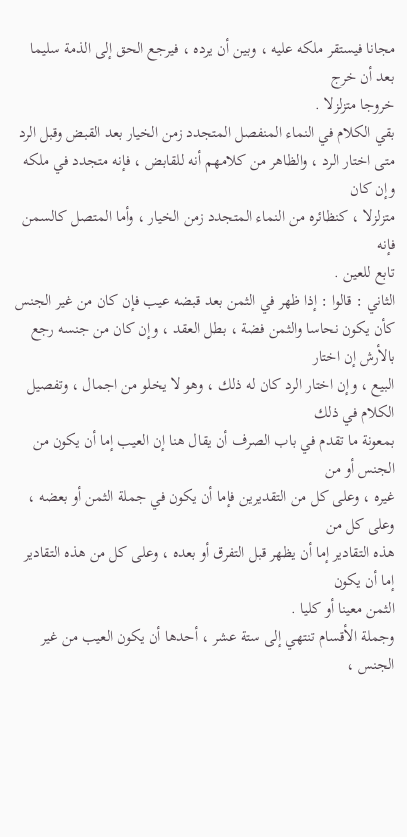مجانا فيستقر ملكه عليه ، وبين أن يرده ، فيرجع الحق إلى الذمة سليما بعد أن خرج
خروجا متزلزلا .
بقي الكلام في النماء المنفصل المتجدد زمن الخيار بعد القبض وقبل الرد
متى اختار الرد ، والظاهر من كلامهم أنه للقابض ، فإنه متجدد في ملكه وإن كان
متزلزلا ، كنظائره من النماء المتجدد زمن الخيار ، وأما المتصل كالسمن فإنه
تابع للعين .
الثاني : قالوا : إذا ظهر في الثمن بعد قبضه عيب فإن كان من غير الجنس كأن يكون نحاسا والثمن فضة ، بطل العقد ، وإن كان من جنسه رجع بالأرش إن اختار
البيع ، وإن اختار الرد كان له ذلك ، وهو لا يخلو من اجمال ، وتفصيل الكلام في ذلك
بمعونة ما تقدم في باب الصرف أن يقال هنا إن العيب إما أن يكون من الجنس أو من
غيره ، وعلى كل من التقديرين فإما أن يكون في جملة الثمن أو بعضه ، وعلى كل من
هذه التقادير إما أن يظهر قبل التفرق أو بعده ، وعلى كل من هذه التقادير إما أن يكون
الثمن معينا أو كليا .
وجملة الأقسام تنتهي إلى ستة عشر ، أحدها أن يكون العيب من غير الجنس ،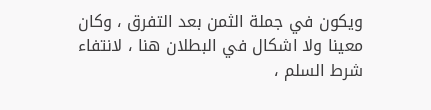ويكون في جملة الثمن بعد التفرق ، وكان معينا ولا اشكال في البطلان هنا ، لانتفاء
شرط السلم ،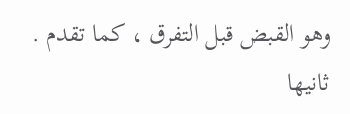وهو القبض قبل التفرق ، كما تقدم .
ثانيها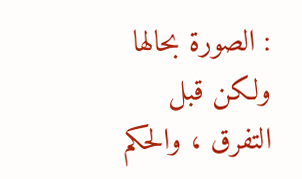: الصورة بحالها ولكن قبل التفرق ، والحكم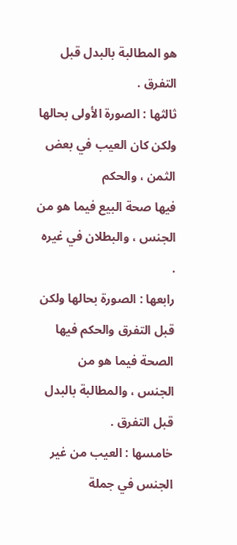هو المطالبة بالبدل قبل
التفرق .
ثالثها : الصورة الأولى بحالها ولكن كان العيب في بعض الثمن ، والحكم
فيها صحة البيع فيما هو من الجنس ، والبطلان في غيره .
رابعها : الصورة بحالها ولكن قبل التفرق والحكم فيها الصحة فيما هو من
الجنس ، والمطالبة بالبدل قبل التفرق .
خامسها : العيب من غير الجنس في جملة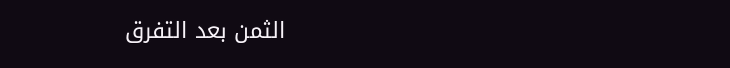الثمن بعد التفرق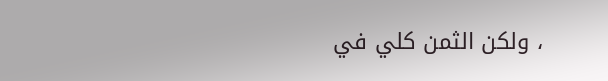، ولكن الثمن كلي في